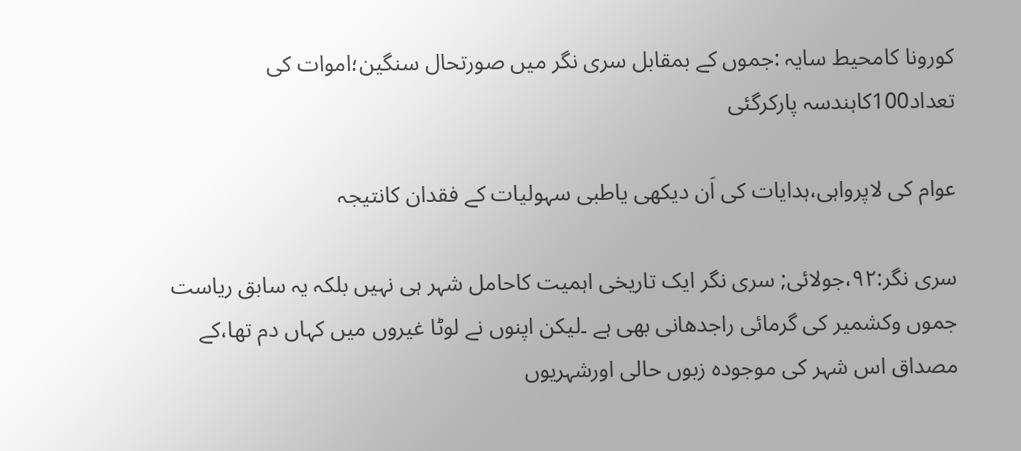کورونا کامحیط سایہ :جموں کے بمقابل سری نگر میں صورتحال سنگین؛اموات کی تعداد100کاہندسہ پارکرگئی

عوام کی لاپرواہی،ہدایات کی اَن دیکھی یاطبی سہولیات کے فقدان کانتیجہ

سری نگر:۹۲،جولائی; سری نگر ایک تاریخی اہمیت کاحامل شہر ہی نہیں بلکہ یہ سابق ریاست جموں وکشمیر کی گرمائی راجدھانی بھی ہے ۔لیکن اپنوں نے لوٹا غیروں میں کہاں دم تھا،کے مصداق اس شہر کی موجودہ زبوں حالی اورشہریوں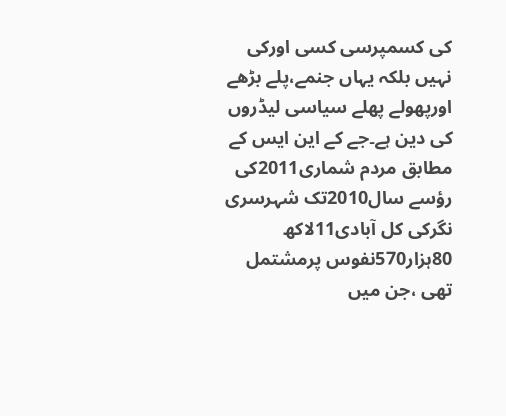کی کسمپرسی کسی اورکی نہیں بلکہ یہاں جنمے،پلے بڑھے اورپھولے پھلے سیاسی لیڈروں کی دین ہے۔جے کے این ایس کے مطابق مردم شماری2011کی رؤسے سال2010تک شہرسری نگرکی کل آبادی11لاکھ 80ہزار570نفوس پرمشتمل تھی ،جن میں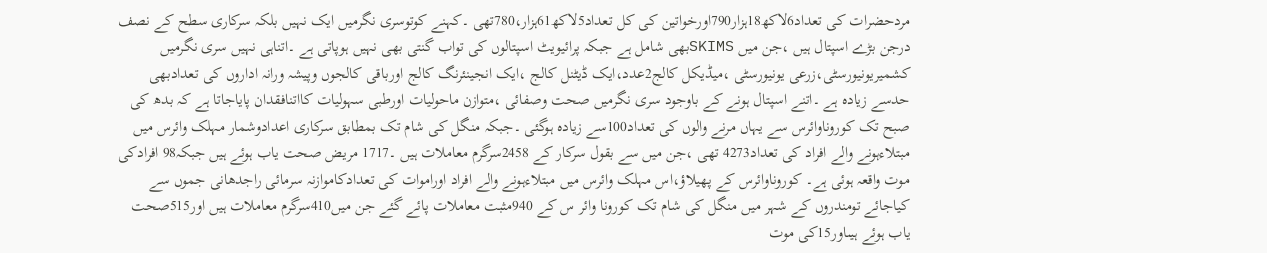مردحضرات کی تعداد6لاکھ18ہزار790اورخواتین کی کل تعداد5لاکھ61ہزار،780تھی ۔کہنے کوتوسری نگرمیں ایک نہیں بلکہ سرکاری سطح کے نصف درجن بڑے اسپتال ہیں ،جن میں SKIMSبھی شامل ہے جبکہ پرائیویٹ اسپتالوں کی تواب گنتی بھی نہیں ہوپاتی ہے ۔اتناہی نہیں سری نگرمیں کشمیریونیورسٹی،زرعی یونیورسٹی ،میڈیکل کالج2عدد،ایک ڈیٹنل کالج ،ایک انجینئرنگ کالج اورباقی کالجوں وپیشہ ورانہ اداروں کی تعدادبھی حدسے زیادہ ہے ۔اتنے اسپتال ہونے کے باوجود سری نگرمیں صحت وصفائی ،متوازن ماحولیات اورطبی سہولیات کااتنافقدان پایاجاتا ہے کہ بدھ کی صبح تک کوروناوائرس سے یہاں مرنے والوں کی تعداد100سے زیادہ ہوگئی ۔جبکہ منگل کی شام تک بمطابق سرکاری اعدادوشمار مہلک وائرس میں مبتلاءہونے والے افراد کی تعداد4273 تھی ،جن میں سے بقول سرکار کے 2458سرگرم معاملات ہیں ۔1717 مریض صحت یاب ہوئے ہیں جبکہ98 افرادکی موت واقعہ ہوئی ہے۔ کوروناوائرس کے پھیلاؤ،اس مہلک وائرس میں مبتلاءہونے والے افراد اوراموات کی تعدادکاموازنہ سرمائی راجدھانی جموں سے کیاجائے تومندروں کے شہر میں منگل کی شام تک کورونا وائر س کے 940مثبت معاملات پائے گئے جن میں410سرگرم معاملات ہیں اور515صحت یاب ہوئے ہیںاور15کی موت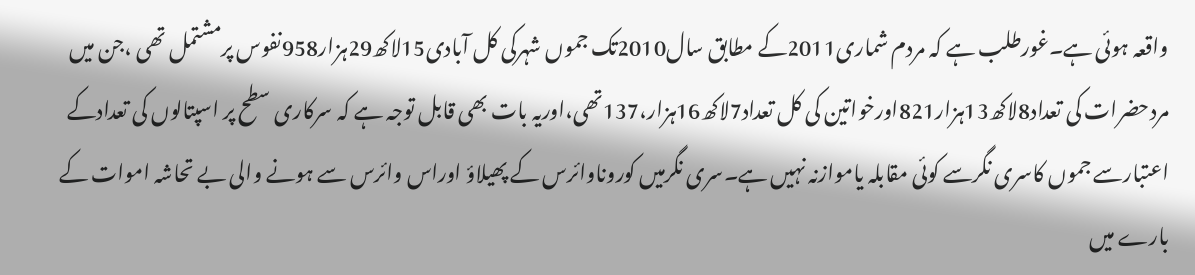واقعہ ہوئی ہے۔غورطلب ہے کہ مردم شماری2011کے مطابق سال2010تک جموں شہرکی کل آبادی15لاکھ29ہزار958نفوس پرمشتمل تھی ،جن میں مردحضرات کی تعداد8لاکھ13ہزار821اورخواتین کی کل تعداد7لاکھ16ہزار،137تھی،اوریہ بات بھی قابل توجہ ہے کہ سرکاری سطح پر اسپتالوں کی تعدادکے اعتبارسے جموں کاسری نگرسے کوئی مقابلہ یاموازنہ نہیں ہے۔سری نگرمیں کوروناوائرس کے پھیلاؤ اوراس وائرس سے ہونے والی بے تحاشہ اموات کے بارے میں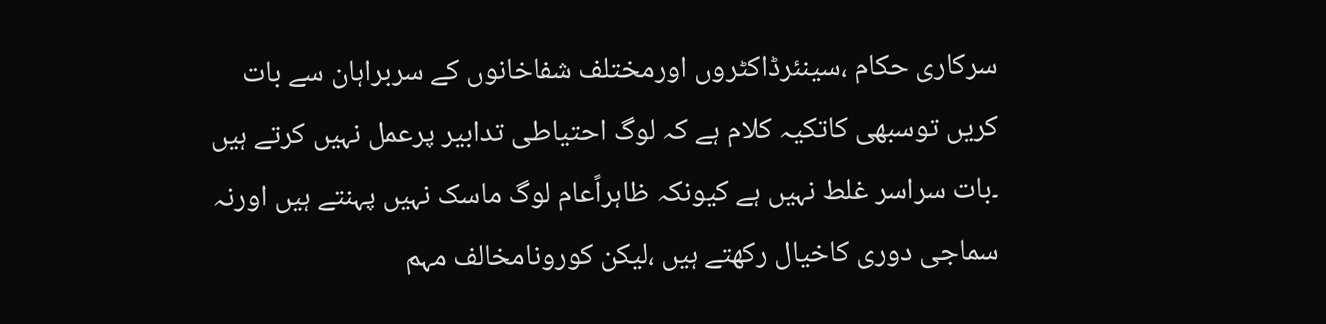سرکاری حکام ،سینئرڈاکٹروں اورمختلف شفاخانوں کے سربراہان سے بات کریں توسبھی کاتکیہ کلام ہے کہ لوگ احتیاطی تدابیر پرعمل نہیں کرتے ہیں ۔بات سراسر غلط نہیں ہے کیونکہ ظاہراًعام لوگ ماسک نہیں پہنتے ہیں اورنہ سماجی دوری کاخیال رکھتے ہیں ،لیکن کورونامخالف مہم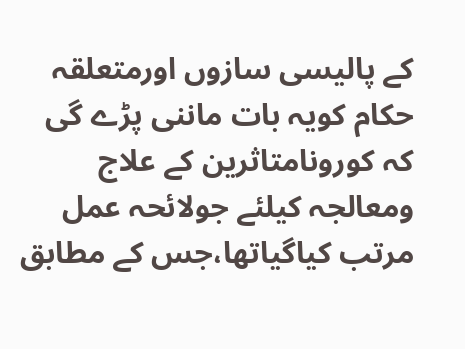کے پالیسی سازوں اورمتعلقہ حکام کویہ بات ماننی پڑے گی کہ کورونامتاثرین کے علاج ومعالجہ کیلئے جولائحہ عمل مرتب کیاگیاتھا،جس کے مطابق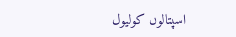اسپتالوں کولیول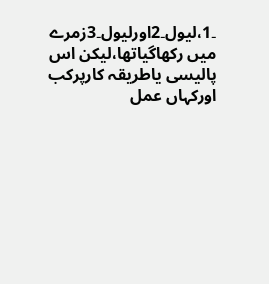۔1،لیول۔2اورلیول۔3زمرے میں رکھاگیاتھا،لیکن اس پالیسی یاطریقہ کارپرکب اورکہاں عمل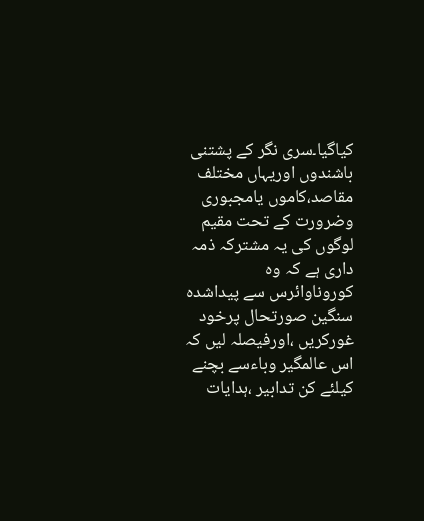کیاگیا۔سری نگر کے پشتنی باشندوں اوریہاں مختلف مقاصد،کاموں یامجبوری وضرورت کے تحت مقیم لوگوں کی یہ مشترکہ ذمہ داری ہے کہ وہ کوروناوائرس سے پیداشدہ سنگین صورتحال پرخود غورکریں ،اورفیصلہ لیں کہ اس عالمگیر وباءسے بچنے کیلئے کن تدابیر ،ہدایات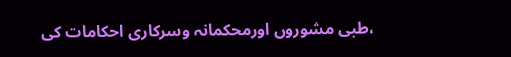،طبی مشوروں اورمحکمانہ وسرکاری احکامات کی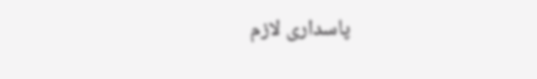پاسداری لازم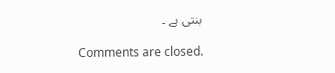بنتی ہے ۔

Comments are closed.